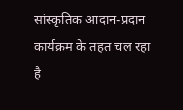सांस्कृतिक आदान-प्रदान कार्यक्रम के तहत चल रहा है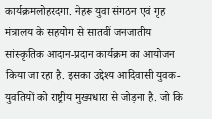कार्यक्रमलोहरदगा. नेहरू युवा संगठन एवं गृह मंत्रालय के सहयोग से सातवीं जनजातीय सांस्कृतिक आदान-प्रदान कार्यक्रम का आयोजन किया जा रहा है. इसका उद्देश्य आदिवासी युवक-युवतियों को राष्ट्रीय मुख्यधारा से जोड़ना है. जो कि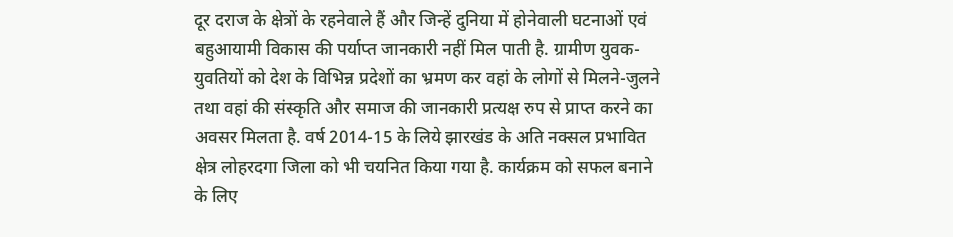दूर दराज के क्षेत्रों के रहनेवाले हैं और जिन्हें दुनिया में होनेवाली घटनाओं एवं बहुआयामी विकास की पर्याप्त जानकारी नहीं मिल पाती है. ग्रामीण युवक-युवतियों को देश के विभिन्न प्रदेशों का भ्रमण कर वहां के लोगों से मिलने-जुलने तथा वहां की संस्कृति और समाज की जानकारी प्रत्यक्ष रुप से प्राप्त करने का अवसर मिलता है. वर्ष 2014-15 के लिये झारखंड के अति नक्सल प्रभावित क्षेत्र लोहरदगा जिला को भी चयनित किया गया है. कार्यक्रम को सफल बनाने के लिए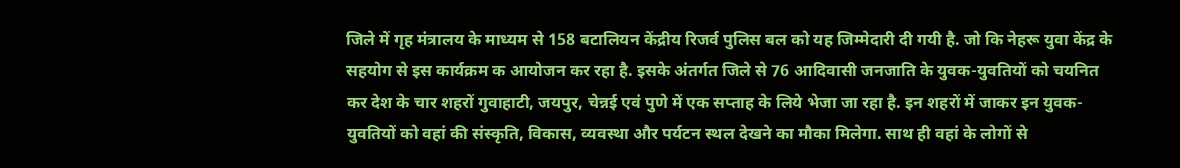जिले में गृह मंत्रालय के माध्यम से 158 बटालियन केंद्रीय रिजर्व पुलिस बल को यह जिम्मेदारी दी गयी है. जो कि नेहरू युवा केंद्र के सहयोग से इस कार्यक्रम क आयोजन कर रहा है. इसके अंतर्गत जिले से 76 आदिवासी जनजाति के युवक-युवतियों को चयनित कर देश के चार शहरों गुवाहाटी, जयपुर, चेन्नई एवं पुणे में एक सप्ताह के लिये भेजा जा रहा है. इन शहरों में जाकर इन युवक-युवतियों को वहां की संस्कृति, विकास, व्यवस्था और पर्यटन स्थल देखने का मौका मिलेगा. साथ ही वहां के लोगों से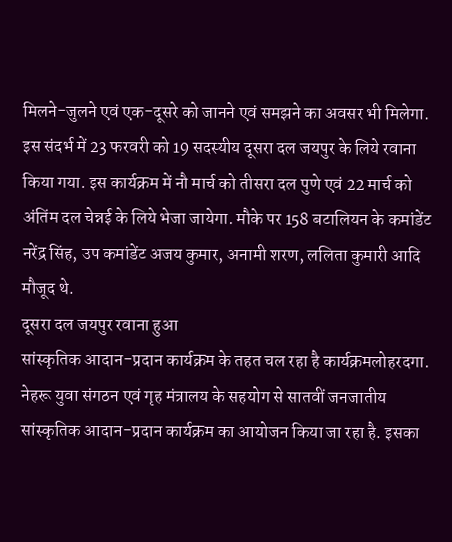मिलने-जुलने एवं एक-दूसरे को जानने एवं समझने का अवसर भी मिलेगा. इस संदर्भ में 23 फरवरी को 19 सदस्यीय दूसरा दल जयपुर के लिये रवाना किया गया. इस कार्यक्रम में नौ मार्च को तीसरा दल पुणे एवं 22 मार्च को अंतिंम दल चेन्नई के लिये भेजा जायेगा. मौके पर 158 बटालियन के कमांडेंट नरेंद्र सिंह, उप कमांडेंट अजय कुमार, अनामी शरण, ललिता कुमारी आदि मौजूद थे.
दूसरा दल जयपुर रवाना हुआ
सांस्कृतिक आदान-प्रदान कार्यक्रम के तहत चल रहा है कार्यक्रमलोहरदगा. नेहरू युवा संगठन एवं गृह मंत्रालय के सहयोग से सातवीं जनजातीय सांस्कृतिक आदान-प्रदान कार्यक्रम का आयोजन किया जा रहा है. इसका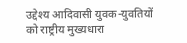उद्देश्य आदिवासी युवक-युवतियों को राष्ट्रीय मुख्यधारा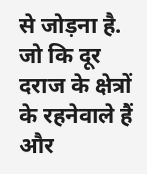से जोड़ना है. जो कि दूर दराज के क्षेत्रों के रहनेवाले हैं और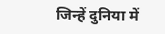जिन्हें दुनिया में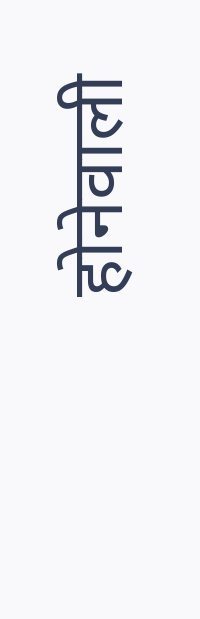होनेवाली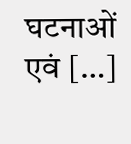घटनाओं एवं […]